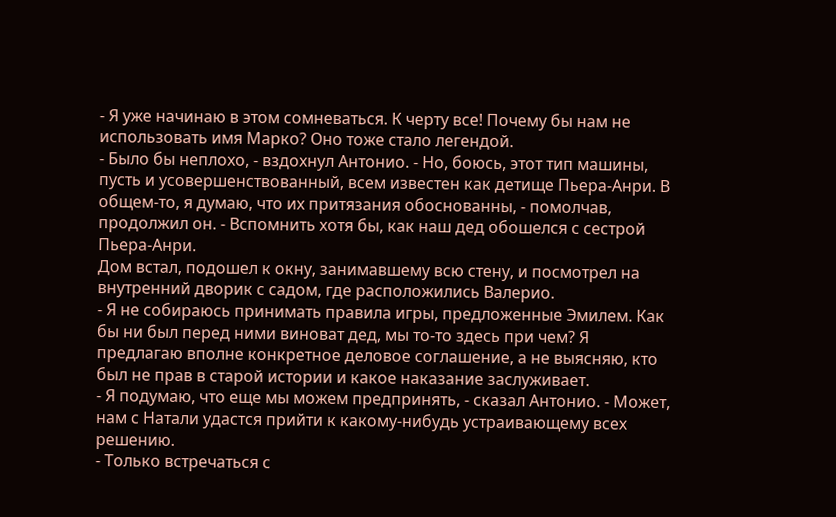- Я уже начинаю в этом сомневаться. К черту все! Почему бы нам не использовать имя Марко? Оно тоже стало легендой.
- Было бы неплохо, - вздохнул Антонио. - Но, боюсь, этот тип машины, пусть и усовершенствованный, всем известен как детище Пьера-Анри. В общем-то, я думаю, что их притязания обоснованны, - помолчав, продолжил он. - Вспомнить хотя бы, как наш дед обошелся с сестрой Пьера-Анри.
Дом встал, подошел к окну, занимавшему всю стену, и посмотрел на внутренний дворик с садом, где расположились Валерио.
- Я не собираюсь принимать правила игры, предложенные Эмилем. Как бы ни был перед ними виноват дед, мы то-то здесь при чем? Я предлагаю вполне конкретное деловое соглашение, а не выясняю, кто был не прав в старой истории и какое наказание заслуживает.
- Я подумаю, что еще мы можем предпринять, - сказал Антонио. - Может, нам с Натали удастся прийти к какому-нибудь устраивающему всех решению.
- Только встречаться с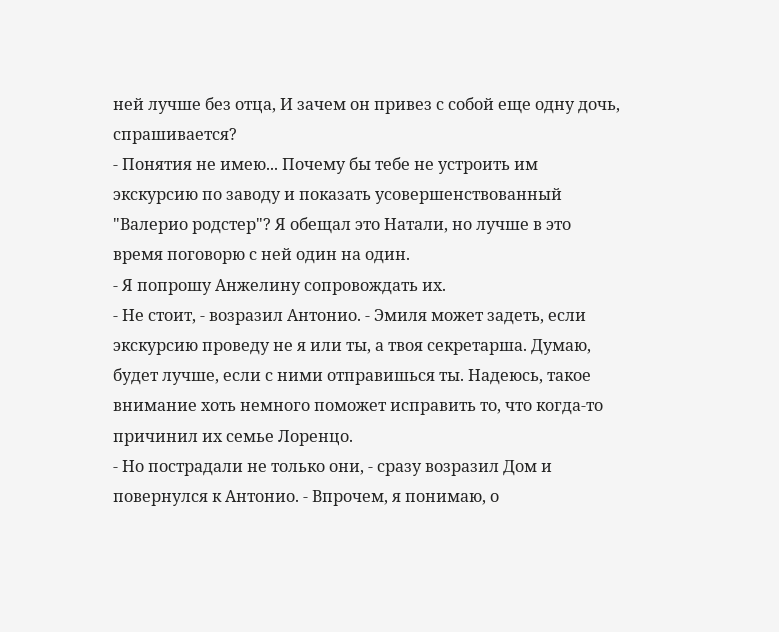ней лучше без отца, И зачем он привез с собой еще одну дочь, спрашивается?
- Понятия не имею... Почему бы тебе не устроить им экскурсию по заводу и показать усовершенствованный "Валерио родстер"? Я обещал это Натали, но лучше в это время поговорю с ней один на один.
- Я попрошу Анжелину сопровождать их.
- Не стоит, - возразил Антонио. - Эмиля может задеть, если экскурсию проведу не я или ты, а твоя секретарша. Думаю, будет лучше, если с ними отправишься ты. Надеюсь, такое внимание хоть немного поможет исправить то, что когда-то причинил их семье Лоренцо.
- Но пострадали не только они, - сразу возразил Дом и повернулся к Антонио. - Впрочем, я понимаю, о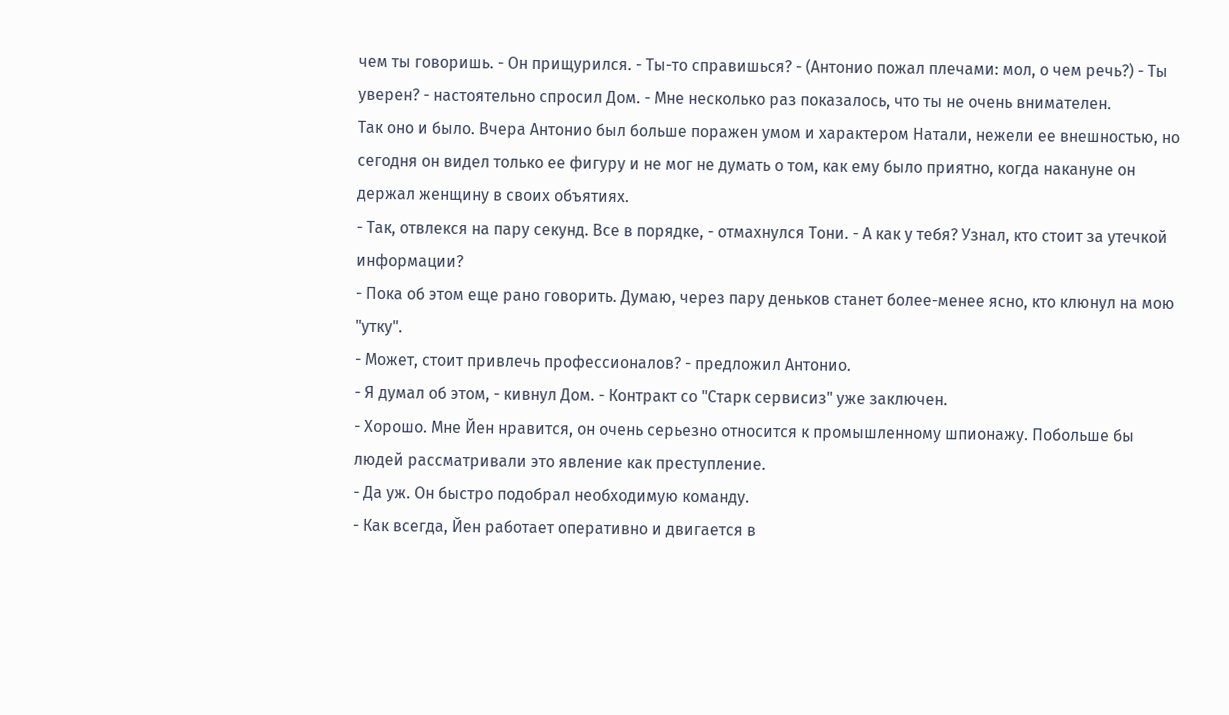чем ты говоришь. - Он прищурился. - Ты-то справишься? - (Антонио пожал плечами: мол, о чем речь?) - Ты уверен? - настоятельно спросил Дом. - Мне несколько раз показалось, что ты не очень внимателен.
Так оно и было. Вчера Антонио был больше поражен умом и характером Натали, нежели ее внешностью, но сегодня он видел только ее фигуру и не мог не думать о том, как ему было приятно, когда накануне он держал женщину в своих объятиях.
- Так, отвлекся на пару секунд. Все в порядке, - отмахнулся Тони. - А как у тебя? Узнал, кто стоит за утечкой информации?
- Пока об этом еще рано говорить. Думаю, через пару деньков станет более-менее ясно, кто клюнул на мою "утку".
- Может, стоит привлечь профессионалов? - предложил Антонио.
- Я думал об этом, - кивнул Дом. - Контракт со "Старк сервисиз" уже заключен.
- Хорошо. Мне Йен нравится, он очень серьезно относится к промышленному шпионажу. Побольше бы людей рассматривали это явление как преступление.
- Да уж. Он быстро подобрал необходимую команду.
- Как всегда, Йен работает оперативно и двигается в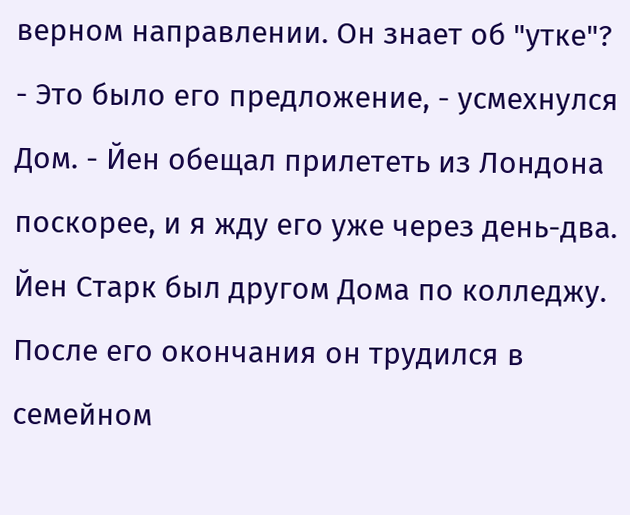верном направлении. Он знает об "утке"?
- Это было его предложение, - усмехнулся Дом. - Йен обещал прилететь из Лондона поскорее, и я жду его уже через день-два.
Йен Старк был другом Дома по колледжу. После его окончания он трудился в семейном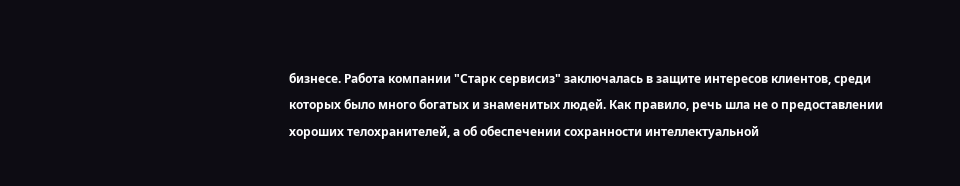бизнесе. Работа компании "Старк сервисиз" заключалась в защите интересов клиентов, среди которых было много богатых и знаменитых людей. Как правило, речь шла не о предоставлении хороших телохранителей, а об обеспечении сохранности интеллектуальной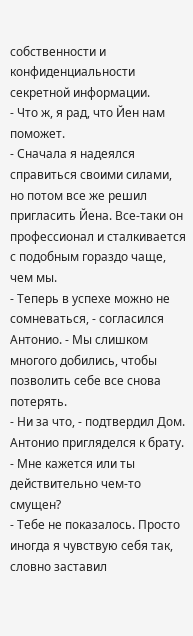собственности и конфиденциальности секретной информации.
- Что ж, я рад, что Йен нам поможет.
- Сначала я надеялся справиться своими силами, но потом все же решил пригласить Йена. Все-таки он профессионал и сталкивается с подобным гораздо чаще, чем мы.
- Теперь в успехе можно не сомневаться, - согласился Антонио. - Мы слишком многого добились, чтобы позволить себе все снова потерять.
- Ни за что, - подтвердил Дом. Антонио пригляделся к брату.
- Мне кажется или ты действительно чем-то смущен?
- Тебе не показалось. Просто иногда я чувствую себя так, словно заставил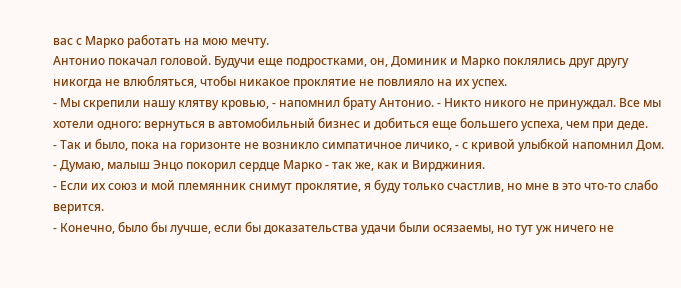вас с Марко работать на мою мечту.
Антонио покачал головой. Будучи еще подростками, он, Доминик и Марко поклялись друг другу никогда не влюбляться, чтобы никакое проклятие не повлияло на их успех.
- Мы скрепили нашу клятву кровью, - напомнил брату Антонио. - Никто никого не принуждал. Все мы хотели одного: вернуться в автомобильный бизнес и добиться еще большего успеха, чем при деде.
- Так и было, пока на горизонте не возникло симпатичное личико, - с кривой улыбкой напомнил Дом.
- Думаю, малыш Энцо покорил сердце Марко - так же, как и Вирджиния.
- Если их союз и мой племянник снимут проклятие, я буду только счастлив, но мне в это что-то слабо верится.
- Конечно, было бы лучше, если бы доказательства удачи были осязаемы, но тут уж ничего не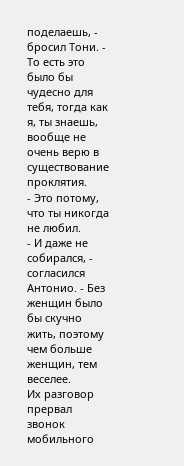поделаешь, - бросил Тони. - То есть это было бы чудесно для тебя, тогда как я, ты знаешь, вообще не очень верю в существование проклятия.
- Это потому, что ты никогда не любил.
- И даже не собирался, - согласился Антонио. - Без женщин было бы скучно жить, поэтому чем больше женщин, тем веселее.
Их разговор прервал звонок мобильного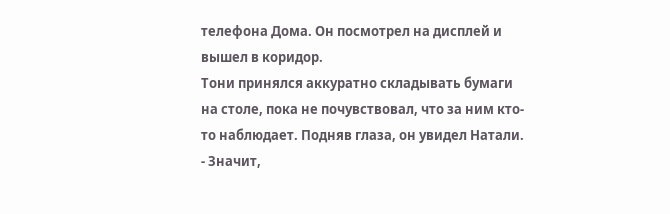телефона Дома. Он посмотрел на дисплей и вышел в коридор.
Тони принялся аккуратно складывать бумаги на столе, пока не почувствовал, что за ним кто-то наблюдает. Подняв глаза, он увидел Натали.
- Значит,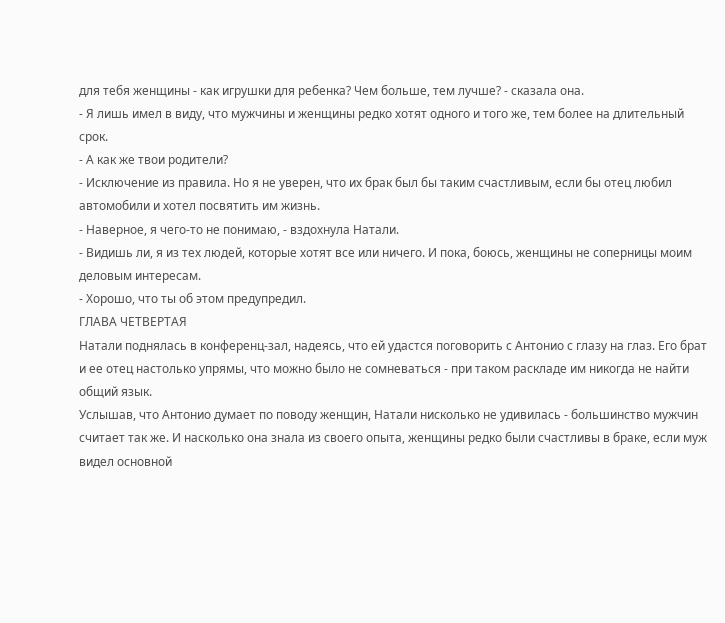для тебя женщины - как игрушки для ребенка? Чем больше, тем лучше? - сказала она.
- Я лишь имел в виду, что мужчины и женщины редко хотят одного и того же, тем более на длительный срок.
- А как же твои родители?
- Исключение из правила. Но я не уверен, что их брак был бы таким счастливым, если бы отец любил автомобили и хотел посвятить им жизнь.
- Наверное, я чего-то не понимаю, - вздохнула Натали.
- Видишь ли, я из тех людей, которые хотят все или ничего. И пока, боюсь, женщины не соперницы моим деловым интересам.
- Хорошо, что ты об этом предупредил.
ГЛАВА ЧЕТВЕРТАЯ
Натали поднялась в конференц-зал, надеясь, что ей удастся поговорить с Антонио с глазу на глаз. Его брат и ее отец настолько упрямы, что можно было не сомневаться - при таком раскладе им никогда не найти общий язык.
Услышав, что Антонио думает по поводу женщин, Натали нисколько не удивилась - большинство мужчин считает так же. И насколько она знала из своего опыта, женщины редко были счастливы в браке, если муж видел основной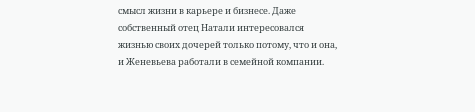смысл жизни в карьере и бизнесе. Даже собственный отец Натали интересовался жизнью своих дочерей только потому, что и она, и Женевьева работали в семейной компании.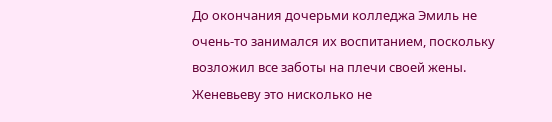До окончания дочерьми колледжа Эмиль не очень-то занимался их воспитанием, поскольку возложил все заботы на плечи своей жены. Женевьеву это нисколько не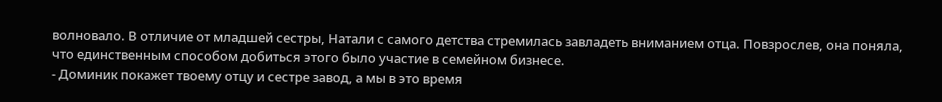волновало. В отличие от младшей сестры, Натали с самого детства стремилась завладеть вниманием отца. Повзрослев, она поняла, что единственным способом добиться этого было участие в семейном бизнесе.
- Доминик покажет твоему отцу и сестре завод, а мы в это время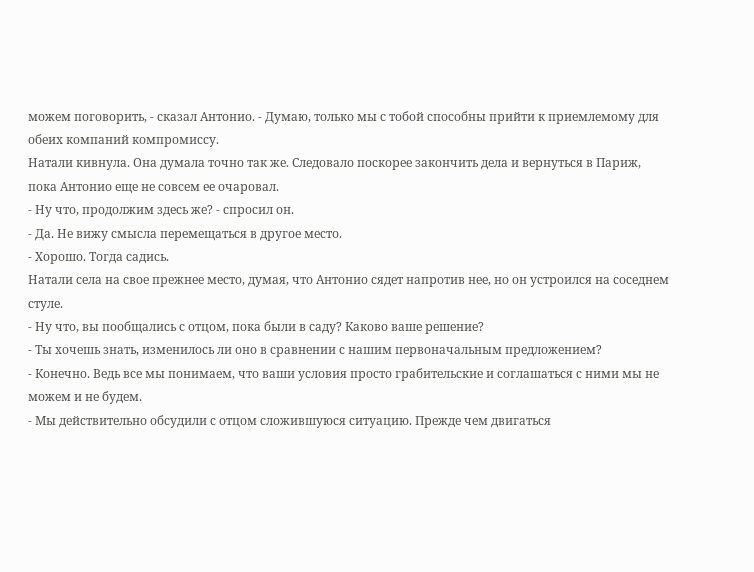можем поговорить, - сказал Антонио. - Думаю, только мы с тобой способны прийти к приемлемому для обеих компаний компромиссу.
Натали кивнула. Она думала точно так же. Следовало поскорее закончить дела и вернуться в Париж, пока Антонио еще не совсем ее очаровал.
- Ну что, продолжим здесь же? - спросил он.
- Да. Не вижу смысла перемещаться в другое место.
- Хорошо. Тогда садись.
Натали села на свое прежнее место, думая, что Антонио сядет напротив нее, но он устроился на соседнем стуле.
- Ну что, вы пообщались с отцом, пока были в саду? Каково ваше решение?
- Ты хочешь знать, изменилось ли оно в сравнении с нашим первоначальным предложением?
- Конечно. Ведь все мы понимаем, что ваши условия просто грабительские и соглашаться с ними мы не можем и не будем.
- Мы действительно обсудили с отцом сложившуюся ситуацию. Прежде чем двигаться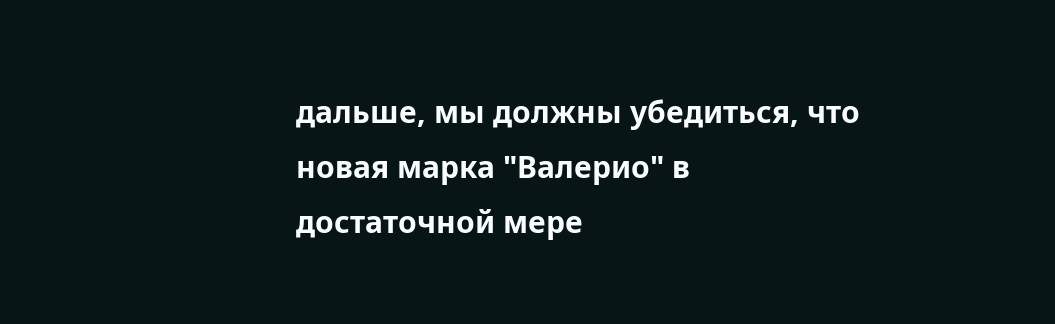дальше, мы должны убедиться, что новая марка "Валерио" в достаточной мере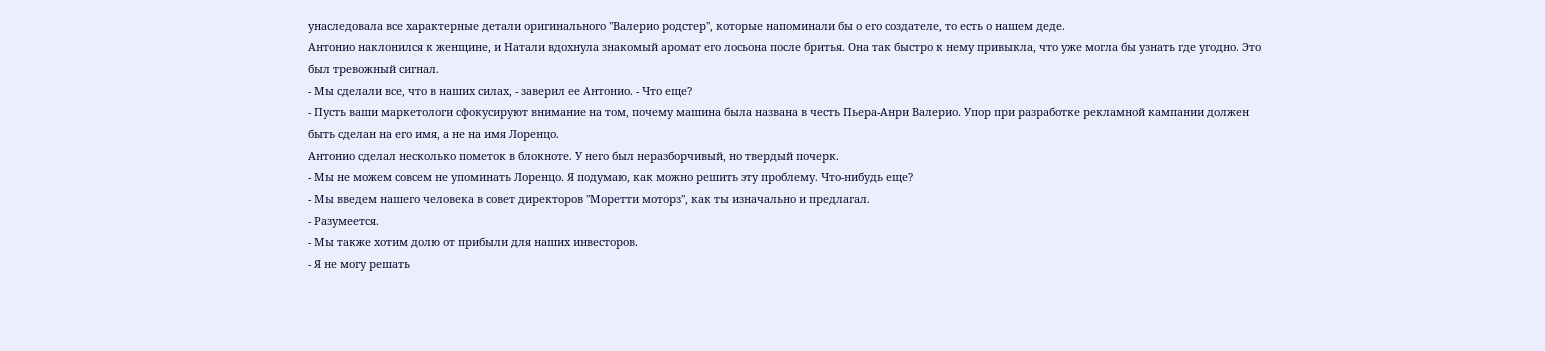унаследовала все характерные детали оригинального "Валерио родстер", которые напоминали бы о его создателе, то есть о нашем деде.
Антонио наклонился к женщине, и Натали вдохнула знакомый аромат его лосьона после бритья. Она так быстро к нему привыкла, что уже могла бы узнать где угодно. Это был тревожный сигнал.
- Мы сделали все, что в наших силах, - заверил ее Антонио. - Что еще?
- Пусть ваши маркетологи сфокусируют внимание на том, почему машина была названа в честь Пьера-Анри Валерио. Упор при разработке рекламной кампании должен быть сделан на его имя, а не на имя Лоренцо.
Антонио сделал несколько пометок в блокноте. У него был неразборчивый, но твердый почерк.
- Мы не можем совсем не упоминать Лоренцо. Я подумаю, как можно решить эту проблему. Что-нибудь еще?
- Мы введем нашего человека в совет директоров "Моретти моторз", как ты изначально и предлагал.
- Разумеется.
- Мы также хотим долю от прибыли для наших инвесторов.
- Я не могу решать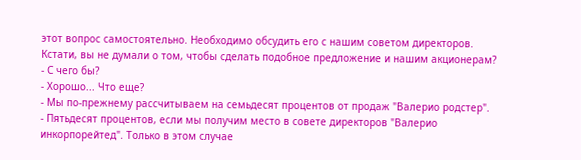этот вопрос самостоятельно. Необходимо обсудить его с нашим советом директоров. Кстати, вы не думали о том, чтобы сделать подобное предложение и нашим акционерам?
- С чего бы?
- Хорошо... Что еще?
- Мы по-прежнему рассчитываем на семьдесят процентов от продаж "Валерио родстер".
- Пятьдесят процентов, если мы получим место в совете директоров "Валерио инкорпорейтед". Только в этом случае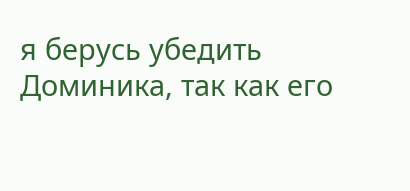я берусь убедить Доминика, так как его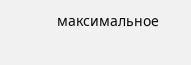максимальное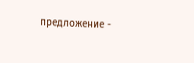предложение -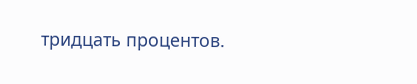тридцать процентов.